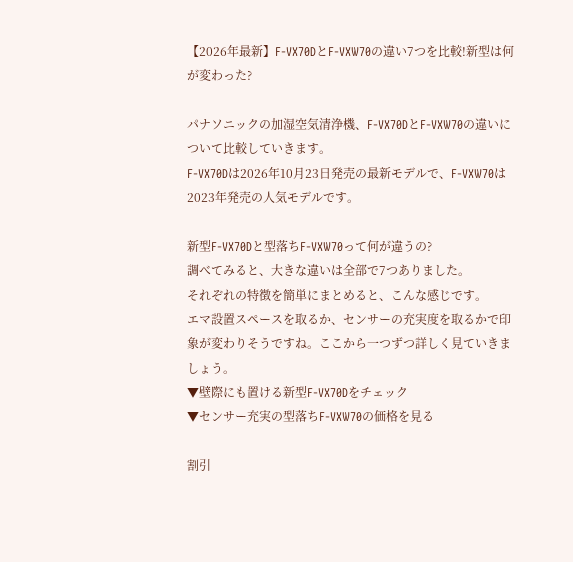【2026年最新】F-VX70DとF-VXW70の違い7つを比較!新型は何が変わった?

パナソニックの加湿空気清浄機、F-VX70DとF-VXW70の違いについて比較していきます。
F-VX70Dは2026年10月23日発売の最新モデルで、F-VXW70は2023年発売の人気モデルです。

新型F-VX70Dと型落ちF-VXW70って何が違うの?
調べてみると、大きな違いは全部で7つありました。
それぞれの特徴を簡単にまとめると、こんな感じです。
エマ設置スペースを取るか、センサーの充実度を取るかで印象が変わりそうですね。ここから一つずつ詳しく見ていきましょう。
▼壁際にも置ける新型F-VX70Dをチェック
▼センサー充実の型落ちF-VXW70の価格を見る

割引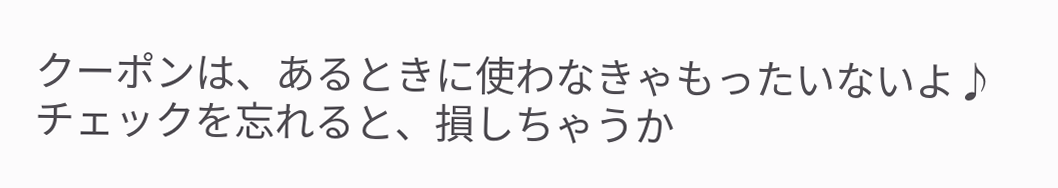クーポンは、あるときに使わなきゃもったいないよ♪
チェックを忘れると、損しちゃうか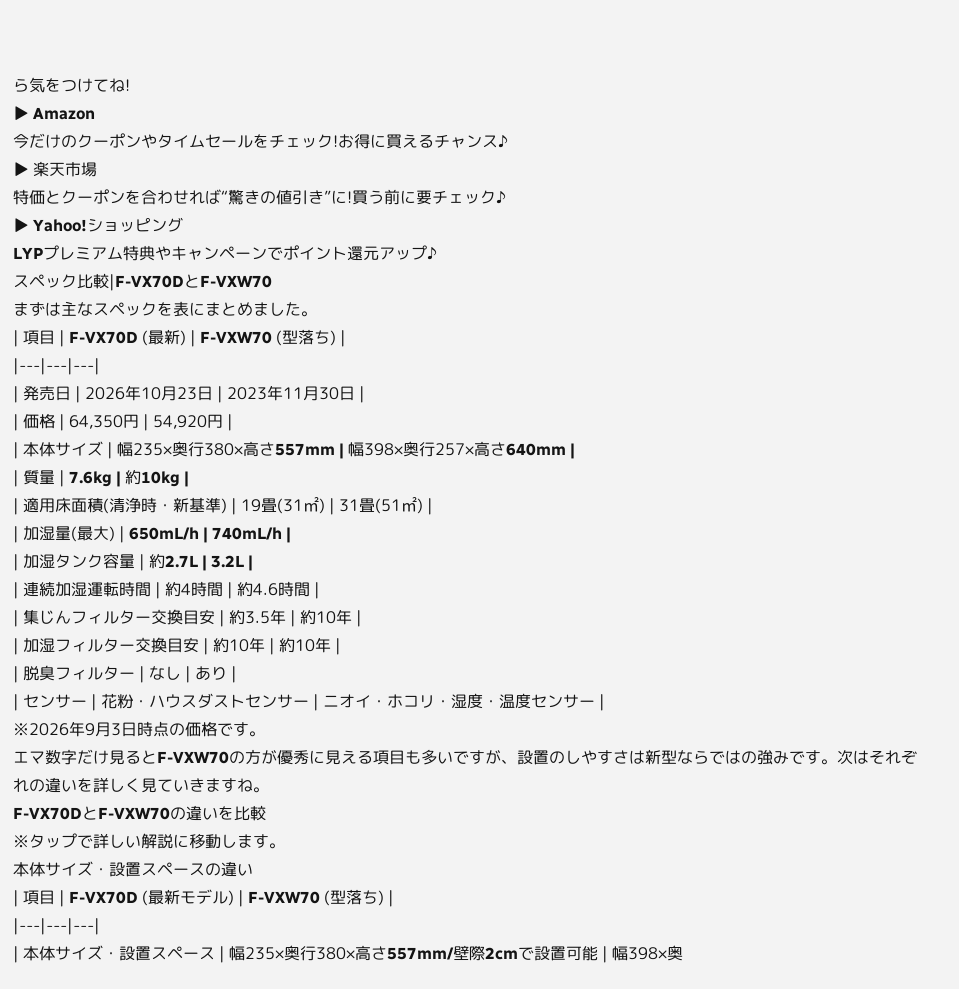ら気をつけてね!
▶ Amazon
今だけのクーポンやタイムセールをチェック!お得に買えるチャンス♪
▶ 楽天市場
特価とクーポンを合わせれば“驚きの値引き”に!買う前に要チェック♪
▶ Yahoo!ショッピング
LYPプレミアム特典やキャンペーンでポイント還元アップ♪
スペック比較|F-VX70DとF-VXW70
まずは主なスペックを表にまとめました。
| 項目 | F-VX70D (最新) | F-VXW70 (型落ち) |
|---|---|---|
| 発売日 | 2026年10月23日 | 2023年11月30日 |
| 価格 | 64,350円 | 54,920円 |
| 本体サイズ | 幅235×奥行380×高さ557mm | 幅398×奥行257×高さ640mm |
| 質量 | 7.6kg | 約10kg |
| 適用床面積(清浄時・新基準) | 19畳(31㎡) | 31畳(51㎡) |
| 加湿量(最大) | 650mL/h | 740mL/h |
| 加湿タンク容量 | 約2.7L | 3.2L |
| 連続加湿運転時間 | 約4時間 | 約4.6時間 |
| 集じんフィルター交換目安 | 約3.5年 | 約10年 |
| 加湿フィルター交換目安 | 約10年 | 約10年 |
| 脱臭フィルター | なし | あり |
| センサー | 花粉・ハウスダストセンサー | ニオイ・ホコリ・湿度・温度センサー |
※2026年9月3日時点の価格です。
エマ数字だけ見るとF-VXW70の方が優秀に見える項目も多いですが、設置のしやすさは新型ならではの強みです。次はそれぞれの違いを詳しく見ていきますね。
F-VX70DとF-VXW70の違いを比較
※タップで詳しい解説に移動します。
本体サイズ・設置スペースの違い
| 項目 | F-VX70D (最新モデル) | F-VXW70 (型落ち) |
|---|---|---|
| 本体サイズ・設置スペース | 幅235×奥行380×高さ557mm/壁際2cmで設置可能 | 幅398×奥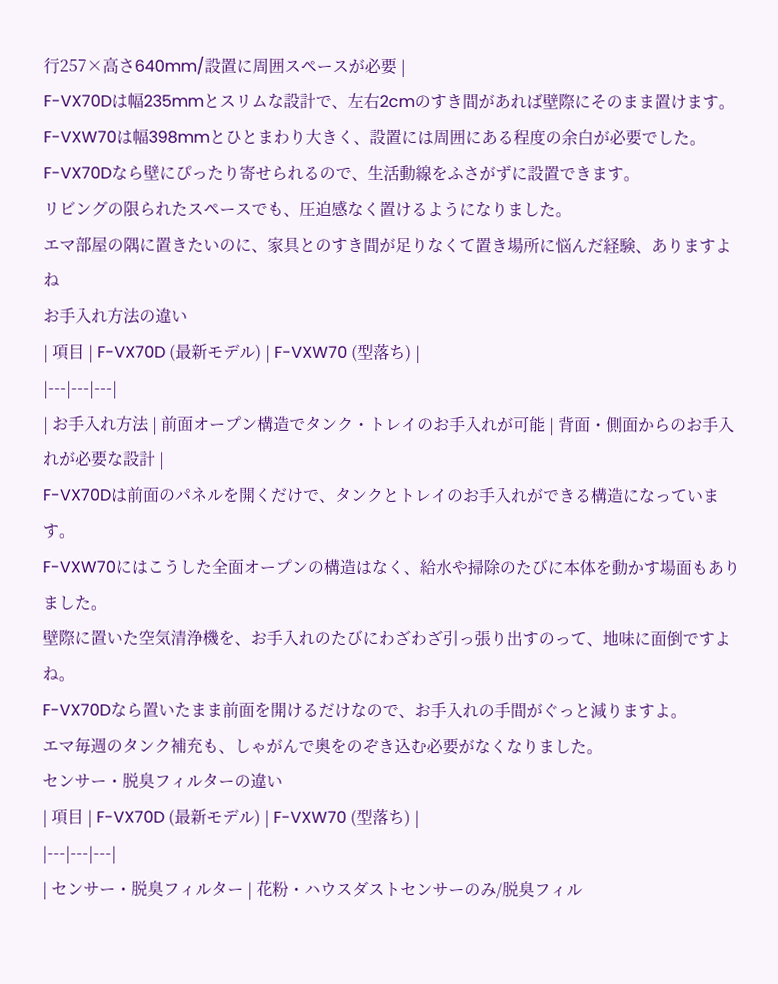行257×高さ640mm/設置に周囲スペースが必要 |
F-VX70Dは幅235mmとスリムな設計で、左右2cmのすき間があれば壁際にそのまま置けます。
F-VXW70は幅398mmとひとまわり大きく、設置には周囲にある程度の余白が必要でした。
F-VX70Dなら壁にぴったり寄せられるので、生活動線をふさがずに設置できます。
リビングの限られたスペースでも、圧迫感なく置けるようになりました。
エマ部屋の隅に置きたいのに、家具とのすき間が足りなくて置き場所に悩んだ経験、ありますよね
お手入れ方法の違い
| 項目 | F-VX70D (最新モデル) | F-VXW70 (型落ち) |
|---|---|---|
| お手入れ方法 | 前面オープン構造でタンク・トレイのお手入れが可能 | 背面・側面からのお手入れが必要な設計 |
F-VX70Dは前面のパネルを開くだけで、タンクとトレイのお手入れができる構造になっています。
F-VXW70にはこうした全面オープンの構造はなく、給水や掃除のたびに本体を動かす場面もありました。
壁際に置いた空気清浄機を、お手入れのたびにわざわざ引っ張り出すのって、地味に面倒ですよね。
F-VX70Dなら置いたまま前面を開けるだけなので、お手入れの手間がぐっと減りますよ。
エマ毎週のタンク補充も、しゃがんで奥をのぞき込む必要がなくなりました。
センサー・脱臭フィルターの違い
| 項目 | F-VX70D (最新モデル) | F-VXW70 (型落ち) |
|---|---|---|
| センサー・脱臭フィルター | 花粉・ハウスダストセンサーのみ/脱臭フィル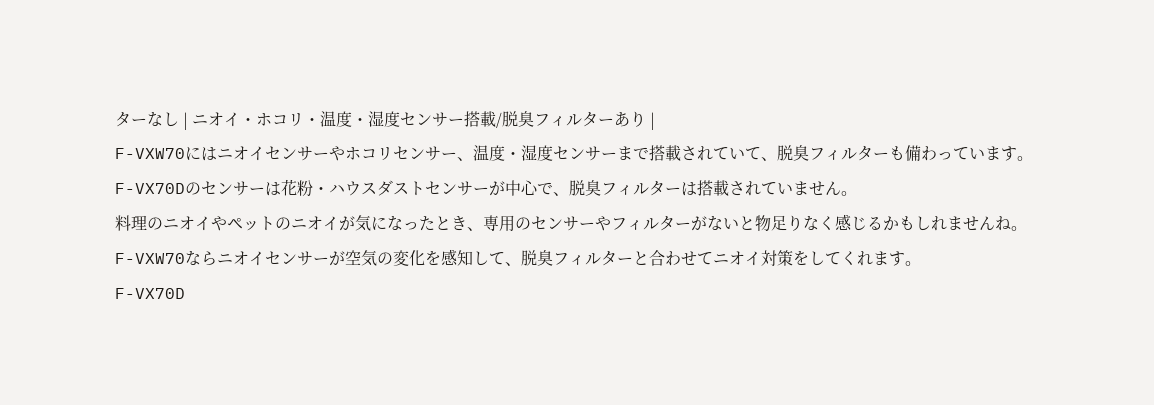ターなし | ニオイ・ホコリ・温度・湿度センサー搭載/脱臭フィルターあり |
F-VXW70にはニオイセンサーやホコリセンサー、温度・湿度センサーまで搭載されていて、脱臭フィルターも備わっています。
F-VX70Dのセンサーは花粉・ハウスダストセンサーが中心で、脱臭フィルターは搭載されていません。
料理のニオイやペットのニオイが気になったとき、専用のセンサーやフィルターがないと物足りなく感じるかもしれませんね。
F-VXW70ならニオイセンサーが空気の変化を感知して、脱臭フィルターと合わせてニオイ対策をしてくれます。
F-VX70D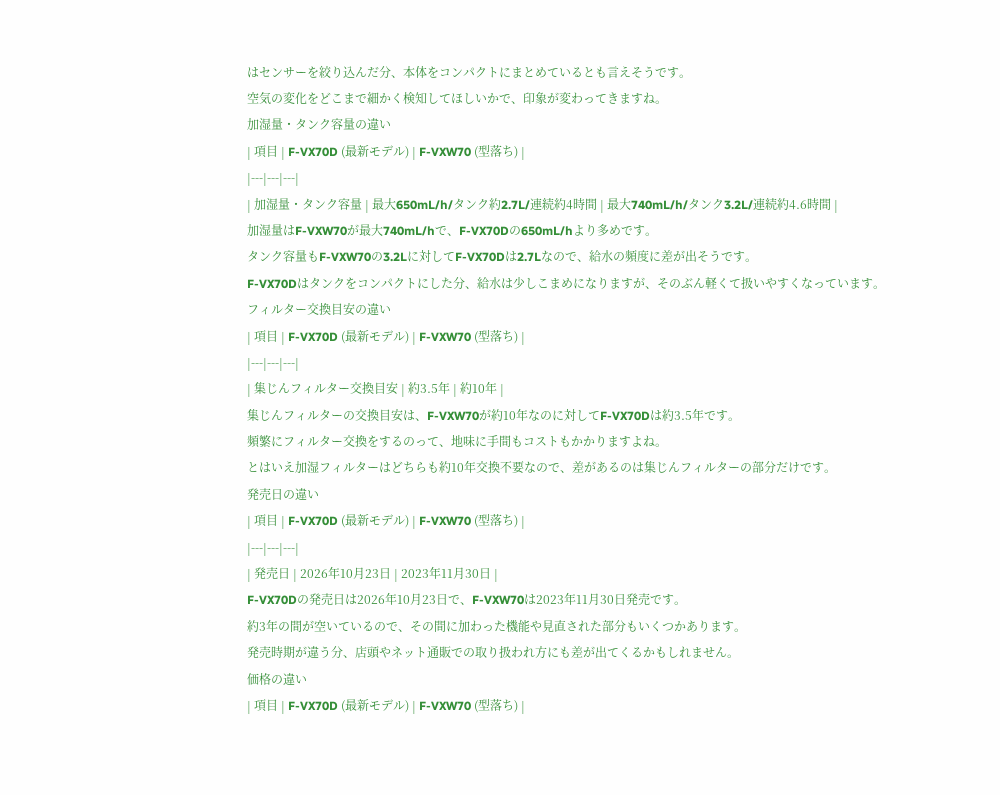はセンサーを絞り込んだ分、本体をコンパクトにまとめているとも言えそうです。
空気の変化をどこまで細かく検知してほしいかで、印象が変わってきますね。
加湿量・タンク容量の違い
| 項目 | F-VX70D (最新モデル) | F-VXW70 (型落ち) |
|---|---|---|
| 加湿量・タンク容量 | 最大650mL/h/タンク約2.7L/連続約4時間 | 最大740mL/h/タンク3.2L/連続約4.6時間 |
加湿量はF-VXW70が最大740mL/hで、F-VX70Dの650mL/hより多めです。
タンク容量もF-VXW70の3.2Lに対してF-VX70Dは2.7Lなので、給水の頻度に差が出そうです。
F-VX70Dはタンクをコンパクトにした分、給水は少しこまめになりますが、そのぶん軽くて扱いやすくなっています。
フィルター交換目安の違い
| 項目 | F-VX70D (最新モデル) | F-VXW70 (型落ち) |
|---|---|---|
| 集じんフィルター交換目安 | 約3.5年 | 約10年 |
集じんフィルターの交換目安は、F-VXW70が約10年なのに対してF-VX70Dは約3.5年です。
頻繁にフィルター交換をするのって、地味に手間もコストもかかりますよね。
とはいえ加湿フィルターはどちらも約10年交換不要なので、差があるのは集じんフィルターの部分だけです。
発売日の違い
| 項目 | F-VX70D (最新モデル) | F-VXW70 (型落ち) |
|---|---|---|
| 発売日 | 2026年10月23日 | 2023年11月30日 |
F-VX70Dの発売日は2026年10月23日で、F-VXW70は2023年11月30日発売です。
約3年の間が空いているので、その間に加わった機能や見直された部分もいくつかあります。
発売時期が違う分、店頭やネット通販での取り扱われ方にも差が出てくるかもしれません。
価格の違い
| 項目 | F-VX70D (最新モデル) | F-VXW70 (型落ち) |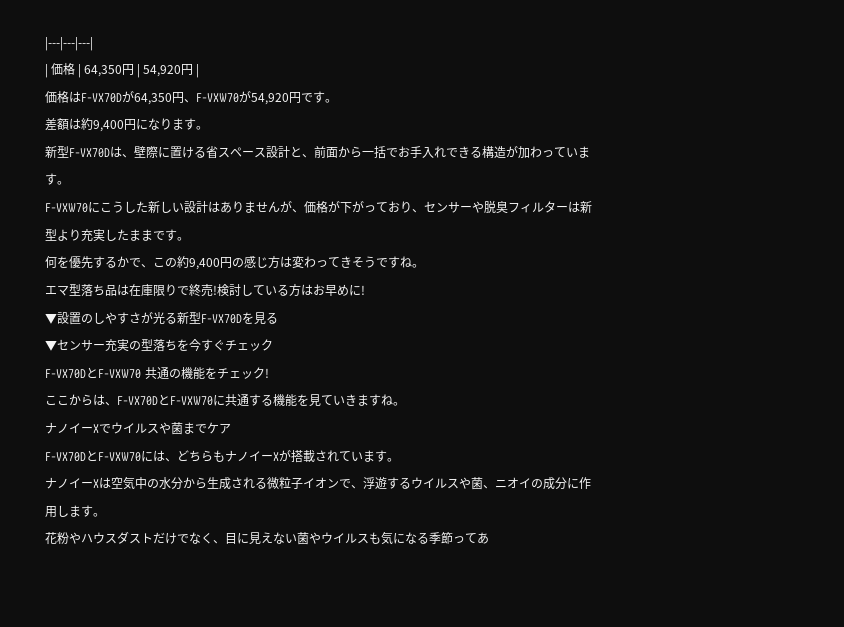|---|---|---|
| 価格 | 64,350円 | 54,920円 |
価格はF-VX70Dが64,350円、F-VXW70が54,920円です。
差額は約9,400円になります。
新型F-VX70Dは、壁際に置ける省スペース設計と、前面から一括でお手入れできる構造が加わっています。
F-VXW70にこうした新しい設計はありませんが、価格が下がっており、センサーや脱臭フィルターは新型より充実したままです。
何を優先するかで、この約9,400円の感じ方は変わってきそうですね。
エマ型落ち品は在庫限りで終売!検討している方はお早めに!
▼設置のしやすさが光る新型F-VX70Dを見る
▼センサー充実の型落ちを今すぐチェック
F-VX70DとF-VXW70 共通の機能をチェック!
ここからは、F-VX70DとF-VXW70に共通する機能を見ていきますね。
ナノイーXでウイルスや菌までケア
F-VX70DとF-VXW70には、どちらもナノイーXが搭載されています。
ナノイーXは空気中の水分から生成される微粒子イオンで、浮遊するウイルスや菌、ニオイの成分に作用します。
花粉やハウスダストだけでなく、目に見えない菌やウイルスも気になる季節ってあ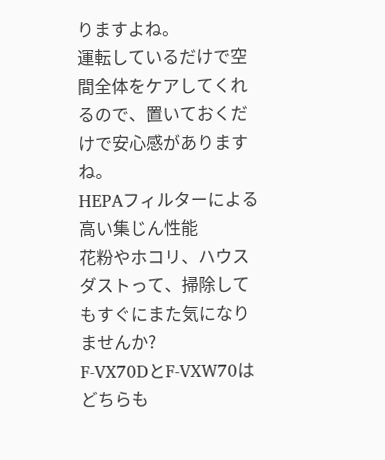りますよね。
運転しているだけで空間全体をケアしてくれるので、置いておくだけで安心感がありますね。
HEPAフィルターによる高い集じん性能
花粉やホコリ、ハウスダストって、掃除してもすぐにまた気になりませんか?
F-VX70DとF-VXW70はどちらも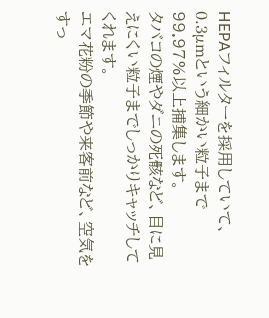HEPAフィルターを採用していて、0.3μmという細かい粒子まで99.97%以上捕集します。
タバコの煙やダニの死骸など、目に見えにくい粒子までしっかりキャッチしてくれます。
エマ花粉の季節や来客前など、空気をすっ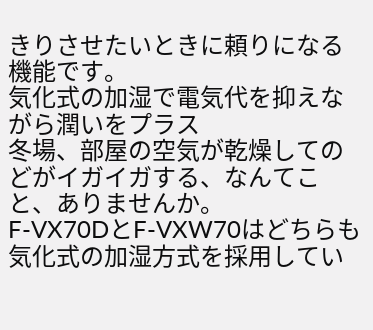きりさせたいときに頼りになる機能です。
気化式の加湿で電気代を抑えながら潤いをプラス
冬場、部屋の空気が乾燥してのどがイガイガする、なんてこと、ありませんか。
F-VX70DとF-VXW70はどちらも気化式の加湿方式を採用してい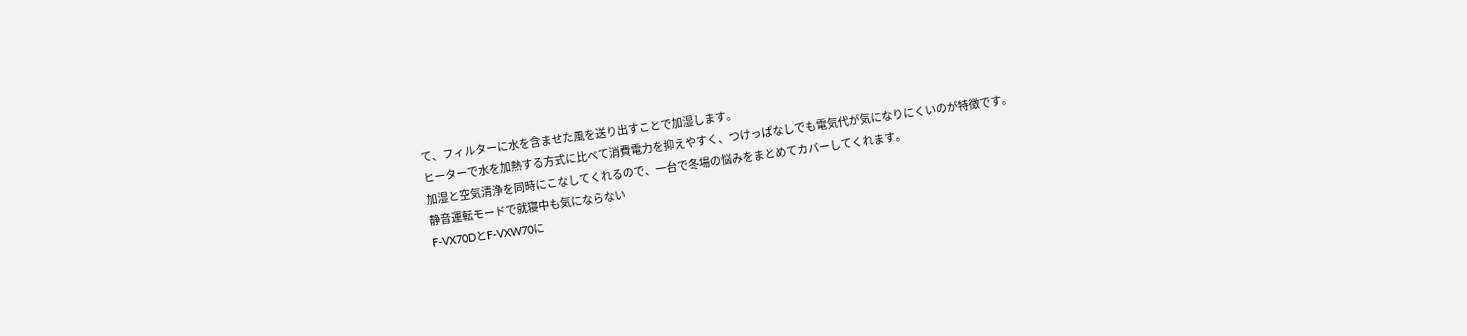て、フィルターに水を含ませた風を送り出すことで加湿します。
ヒーターで水を加熱する方式に比べて消費電力を抑えやすく、つけっぱなしでも電気代が気になりにくいのが特徴です。
加湿と空気清浄を同時にこなしてくれるので、一台で冬場の悩みをまとめてカバーしてくれます。
静音運転モードで就寝中も気にならない
F-VX70DとF-VXW70に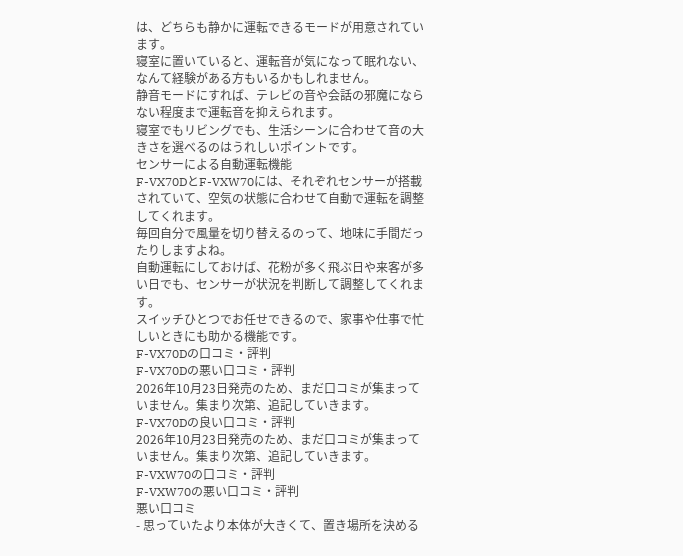は、どちらも静かに運転できるモードが用意されています。
寝室に置いていると、運転音が気になって眠れない、なんて経験がある方もいるかもしれません。
静音モードにすれば、テレビの音や会話の邪魔にならない程度まで運転音を抑えられます。
寝室でもリビングでも、生活シーンに合わせて音の大きさを選べるのはうれしいポイントです。
センサーによる自動運転機能
F-VX70DとF-VXW70には、それぞれセンサーが搭載されていて、空気の状態に合わせて自動で運転を調整してくれます。
毎回自分で風量を切り替えるのって、地味に手間だったりしますよね。
自動運転にしておけば、花粉が多く飛ぶ日や来客が多い日でも、センサーが状況を判断して調整してくれます。
スイッチひとつでお任せできるので、家事や仕事で忙しいときにも助かる機能です。
F-VX70Dの口コミ・評判
F-VX70Dの悪い口コミ・評判
2026年10月23日発売のため、まだ口コミが集まっていません。集まり次第、追記していきます。
F-VX70Dの良い口コミ・評判
2026年10月23日発売のため、まだ口コミが集まっていません。集まり次第、追記していきます。
F-VXW70の口コミ・評判
F-VXW70の悪い口コミ・評判
悪い口コミ
- 思っていたより本体が大きくて、置き場所を決める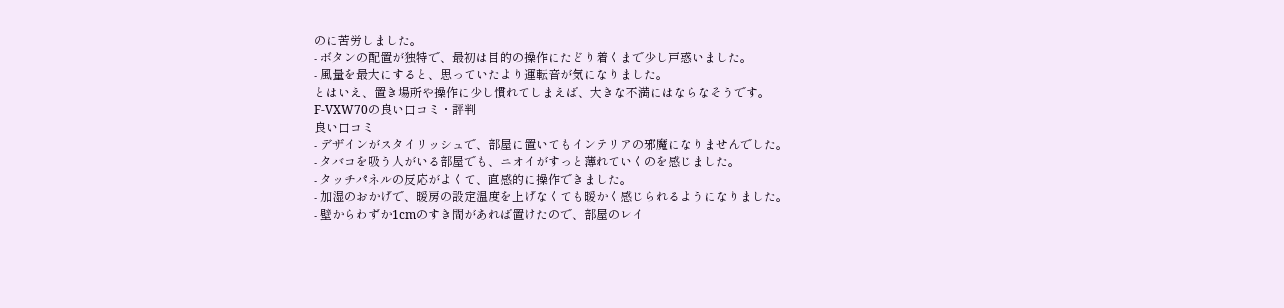のに苦労しました。
- ボタンの配置が独特で、最初は目的の操作にたどり着くまで少し戸惑いました。
- 風量を最大にすると、思っていたより運転音が気になりました。
とはいえ、置き場所や操作に少し慣れてしまえば、大きな不満にはならなそうです。
F-VXW70の良い口コミ・評判
良い口コミ
- デザインがスタイリッシュで、部屋に置いてもインテリアの邪魔になりませんでした。
- タバコを吸う人がいる部屋でも、ニオイがすっと薄れていくのを感じました。
- タッチパネルの反応がよくて、直感的に操作できました。
- 加湿のおかげで、暖房の設定温度を上げなくても暖かく感じられるようになりました。
- 壁からわずか1cmのすき間があれば置けたので、部屋のレイ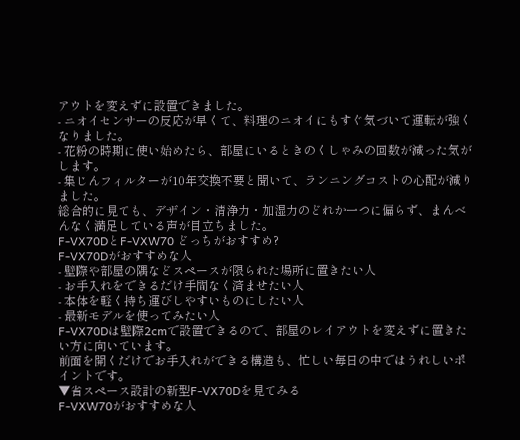アウトを変えずに設置できました。
- ニオイセンサーの反応が早くて、料理のニオイにもすぐ気づいて運転が強くなりました。
- 花粉の時期に使い始めたら、部屋にいるときのくしゃみの回数が減った気がします。
- 集じんフィルターが10年交換不要と聞いて、ランニングコストの心配が減りました。
総合的に見ても、デザイン・清浄力・加湿力のどれか一つに偏らず、まんべんなく満足している声が目立ちました。
F-VX70DとF-VXW70 どっちがおすすめ?
F-VX70Dがおすすめな人
- 壁際や部屋の隅などスペースが限られた場所に置きたい人
- お手入れをできるだけ手間なく済ませたい人
- 本体を軽く持ち運びしやすいものにしたい人
- 最新モデルを使ってみたい人
F-VX70Dは壁際2cmで設置できるので、部屋のレイアウトを変えずに置きたい方に向いています。
前面を開くだけでお手入れができる構造も、忙しい毎日の中ではうれしいポイントです。
▼省スペース設計の新型F-VX70Dを見てみる
F-VXW70がおすすめな人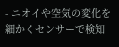- ニオイや空気の変化を細かくセンサーで検知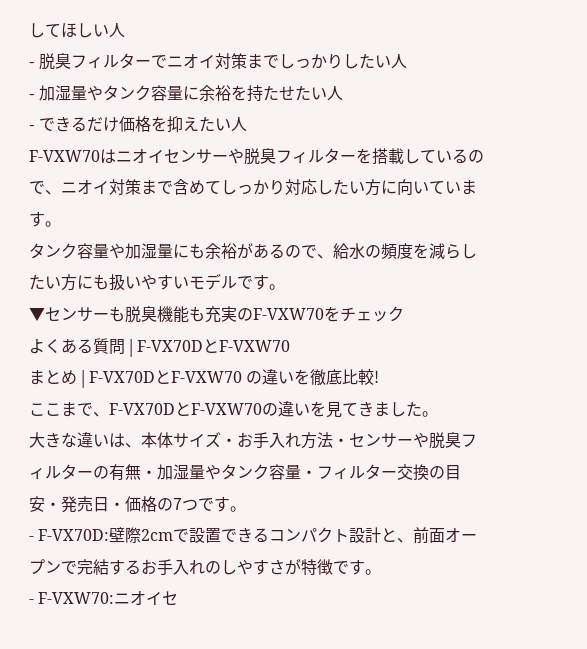してほしい人
- 脱臭フィルターでニオイ対策までしっかりしたい人
- 加湿量やタンク容量に余裕を持たせたい人
- できるだけ価格を抑えたい人
F-VXW70はニオイセンサーや脱臭フィルターを搭載しているので、ニオイ対策まで含めてしっかり対応したい方に向いています。
タンク容量や加湿量にも余裕があるので、給水の頻度を減らしたい方にも扱いやすいモデルです。
▼センサーも脱臭機能も充実のF-VXW70をチェック
よくある質問 | F-VX70DとF-VXW70
まとめ | F-VX70DとF-VXW70 の違いを徹底比較!
ここまで、F-VX70DとF-VXW70の違いを見てきました。
大きな違いは、本体サイズ・お手入れ方法・センサーや脱臭フィルターの有無・加湿量やタンク容量・フィルター交換の目安・発売日・価格の7つです。
- F-VX70D:壁際2cmで設置できるコンパクト設計と、前面オープンで完結するお手入れのしやすさが特徴です。
- F-VXW70:ニオイセ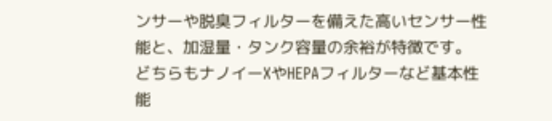ンサーや脱臭フィルターを備えた高いセンサー性能と、加湿量・タンク容量の余裕が特徴です。
どちらもナノイーXやHEPAフィルターなど基本性能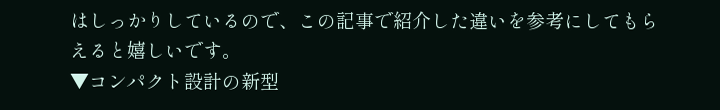はしっかりしているので、この記事で紹介した違いを参考にしてもらえると嬉しいです。
▼コンパクト設計の新型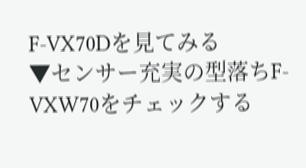F-VX70Dを見てみる
▼センサー充実の型落ちF-VXW70をチェックする